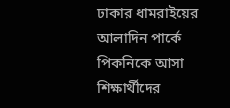ঢাকার ধামরাইয়ের আলাদিন পার্কে পিকনিকে আসা শিক্ষার্থীদের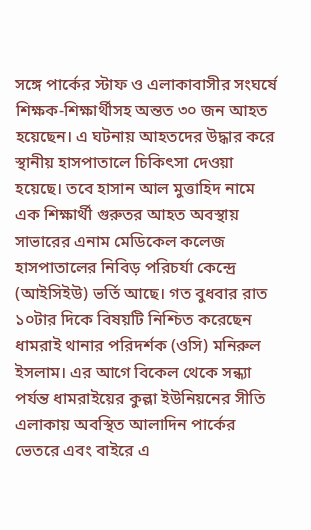সঙ্গে পার্কের স্টাফ ও এলাকাবাসীর সংঘর্ষে শিক্ষক-শিক্ষার্থীসহ অন্তত ৩০ জন আহত হয়েছেন। এ ঘটনায় আহতদের উদ্ধার করে স্থানীয় হাসপাতালে চিকিৎসা দেওয়া হয়েছে। তবে হাসান আল মুত্তাহিদ নামে এক শিক্ষার্থী গুরুতর আহত অবস্থায় সাভারের এনাম মেডিকেল কলেজ হাসপাতালের নিবিড় পরিচর্যা কেন্দ্রে (আইসিইউ) ভর্তি আছে। গত বুধবার রাত ১০টার দিকে বিষয়টি নিশ্চিত করেছেন ধামরাই থানার পরিদর্শক (ওসি) মনিরুল ইসলাম। এর আগে বিকেল থেকে সন্ধ্যা পর্যন্ত ধামরাইয়ের কুল্লা ইউনিয়নের সীতি এলাকায় অবস্থিত আলাদিন পার্কের ভেতরে এবং বাইরে এ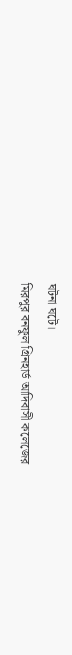ঘটনা ঘটে।
মিরপুর বনফুল গ্রিনহার্ড আদিবাসী কলেজের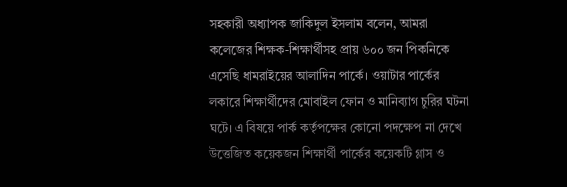সহকারী অধ্যাপক জাকিদুল ইসলাম বলেন, আমরা কলেজের শিক্ষক-শিক্ষার্থীসহ প্রায় ৬০০ জন পিকনিকে এসেছি ধামরাইয়ের আলাদিন পার্কে। ওয়াটার পার্কের লকারে শিক্ষার্থীদের মোবাইল ফোন ও মানিব্যাগ চুরির ঘটনা ঘটে। এ বিষয়ে পার্ক কর্তৃপক্ষের কোনো পদক্ষেপ না দেখে উত্তেজিত কয়েকজন শিক্ষার্থী পার্কের কয়েকটি গ্লাস ও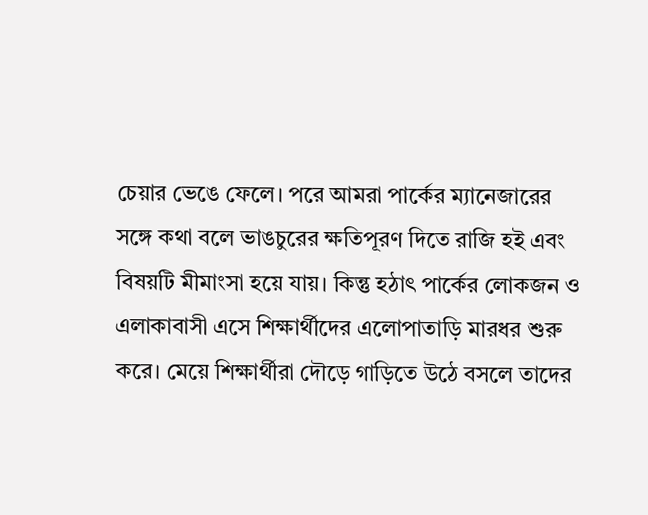চেয়ার ভেঙে ফেলে। পরে আমরা পার্কের ম্যানেজারের সঙ্গে কথা বলে ভাঙচুরের ক্ষতিপূরণ দিতে রাজি হই এবং বিষয়টি মীমাংসা হয়ে যায়। কিন্তু হঠাৎ পার্কের লোকজন ও এলাকাবাসী এসে শিক্ষার্থীদের এলোপাতাড়ি মারধর শুরু করে। মেয়ে শিক্ষার্থীরা দৌড়ে গাড়িতে উঠে বসলে তাদের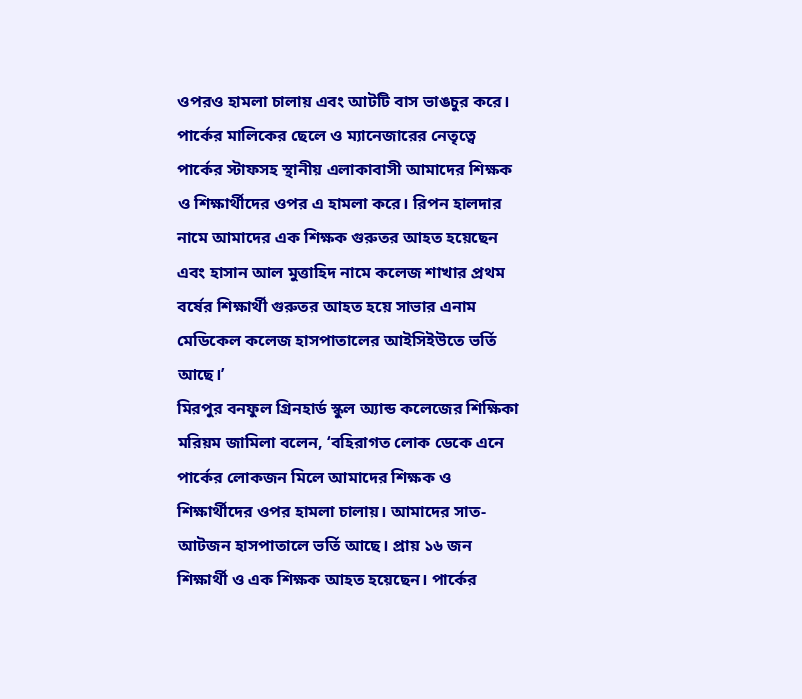ওপরও হামলা চালায় এবং আটটি বাস ভাঙচুর করে। পার্কের মালিকের ছেলে ও ম্যানেজারের নেতৃত্বে পার্কের স্টাফসহ স্থানীয় এলাকাবাসী আমাদের শিক্ষক ও শিক্ষার্থীদের ওপর এ হামলা করে। রিপন হালদার নামে আমাদের এক শিক্ষক গুরুতর আহত হয়েছেন এবং হাসান আল মুত্তাহিদ নামে কলেজ শাখার প্রথম বর্ষের শিক্ষার্থী গুরুতর আহত হয়ে সাভার এনাম মেডিকেল কলেজ হাসপাতালের আইসিইউতে ভর্তি আছে।’
মিরপুর বনফুল গ্রিনহার্ড স্কুল অ্যান্ড কলেজের শিক্ষিকা মরিয়ম জামিলা বলেন, ‘বহিরাগত লোক ডেকে এনে পার্কের লোকজন মিলে আমাদের শিক্ষক ও শিক্ষার্থীদের ওপর হামলা চালায়। আমাদের সাত-আটজন হাসপাতালে ভর্তি আছে। প্রায় ১৬ জন শিক্ষার্থী ও এক শিক্ষক আহত হয়েছেন। পার্কের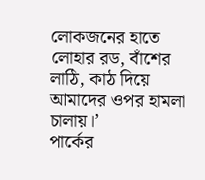লোকজনের হাতে লোহার রড, বাঁশের লাঠি, কাঠ দিয়ে আমাদের ওপর হামলা চালায়।’
পার্কের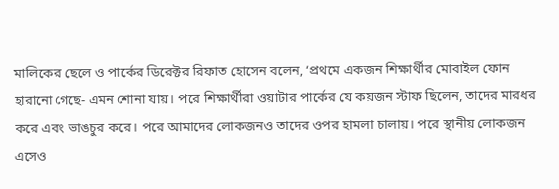মালিকের ছেলে ও পার্কের ডিরেক্টর রিফাত হোসেন বলেন, ‘প্রথমে একজন শিক্ষার্থীর মোবাইল ফোন হারানো গেছে- এমন শোনা যায়। পরে শিক্ষার্থীরা ওয়াটার পার্কের যে কয়জন স্টাফ ছিলেন, তাদের মারধর করে এবং ভাঙচুর করে। পরে আমাদের লোকজনও তাদের ওপর হামলা চালায়। পরে স্থানীয় লোকজন এসেও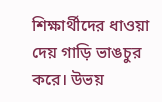শিক্ষার্থীদের ধাওয়া দেয় গাড়ি ভাঙচুর করে। উভয়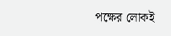পক্ষের লোকই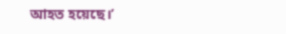আহত হয়েছে।’